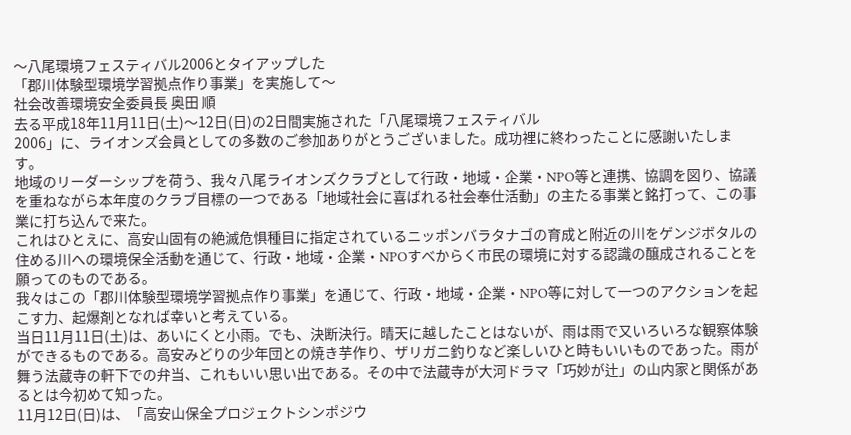〜八尾環境フェスティバル2006とタイアップした
「郡川体験型環境学習拠点作り事業」を実施して〜
社会改善環境安全委員長 奥田 順
去る平成18年11月11日(土)〜12日(日)の2日間実施された「八尾環境フェスティバル
2006」に、ライオンズ会員としての多数のご参加ありがとうございました。成功裡に終わったことに感謝いたします。
地域のリーダーシップを荷う、我々八尾ライオンズクラブとして行政・地域・企業・NPO等と連携、協調を図り、協議を重ねながら本年度のクラブ目標の一つである「地域社会に喜ばれる社会奉仕活動」の主たる事業と銘打って、この事業に打ち込んで来た。
これはひとえに、高安山固有の絶滅危惧種目に指定されているニッポンバラタナゴの育成と附近の川をゲンジボタルの住める川への環境保全活動を通じて、行政・地域・企業・NPOすべからく市民の環境に対する認識の醸成されることを願ってのものである。
我々はこの「郡川体験型環境学習拠点作り事業」を通じて、行政・地域・企業・NPO等に対して一つのアクションを起こす力、起爆剤となれば幸いと考えている。
当日11月11日(土)は、あいにくと小雨。でも、決断決行。晴天に越したことはないが、雨は雨で又いろいろな観察体験ができるものである。高安みどりの少年団との焼き芋作り、ザリガニ釣りなど楽しいひと時もいいものであった。雨が舞う法蔵寺の軒下での弁当、これもいい思い出である。その中で法蔵寺が大河ドラマ「巧妙が辻」の山内家と関係があるとは今初めて知った。
11月12日(日)は、「高安山保全プロジェクトシンポジウ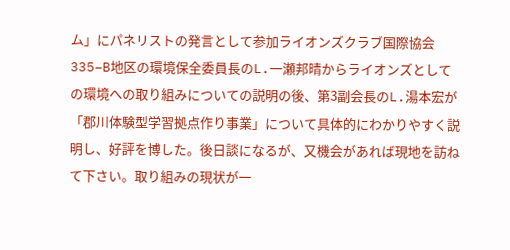ム」にパネリストの発言として参加ライオンズクラブ国際協会335−B地区の環境保全委員長のL.一瀬邦晴からライオンズとしての環境への取り組みについての説明の後、第3副会長のL.湯本宏が「郡川体験型学習拠点作り事業」について具体的にわかりやすく説明し、好評を博した。後日談になるが、又機会があれば現地を訪ねて下さい。取り組みの現状が一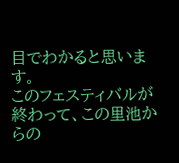目でわかると思います。
このフェスティバルが終わって、この里池からの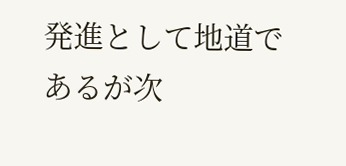発進として地道であるが次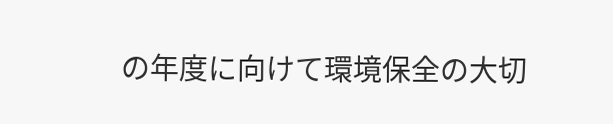の年度に向けて環境保全の大切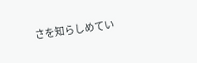さを知らしめてい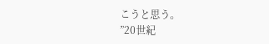こうと思う。
”20世紀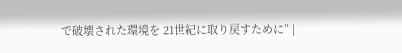で破壊された環境を 21世紀に取り戻すために” |